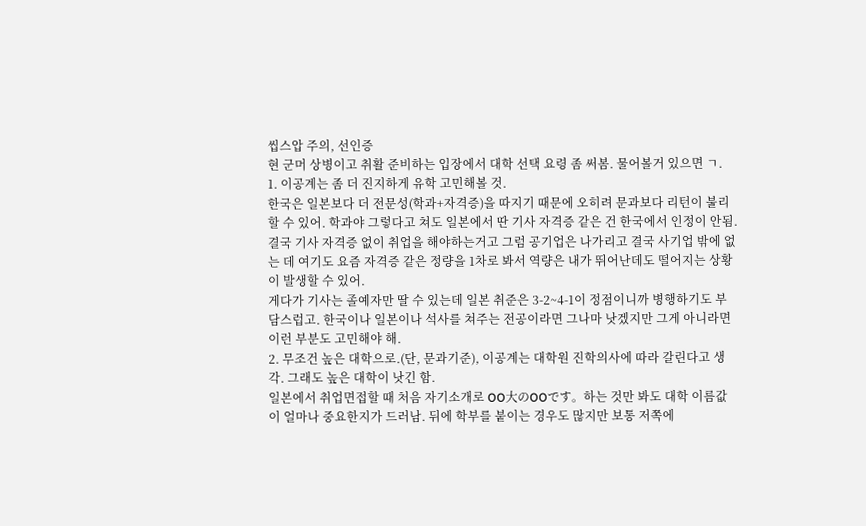씹스압 주의, 선인증
현 군머 상병이고 취활 준비하는 입장에서 대학 선택 요령 좀 써봄. 물어볼거 있으면 ㄱ.
1. 이공계는 좀 더 진지하게 유학 고민해볼 것.
한국은 일본보다 더 전문성(학과+자격증)을 따지기 때문에 오히려 문과보다 리턴이 불리할 수 있어. 학과야 그렇다고 쳐도 일본에서 딴 기사 자격증 같은 건 한국에서 인정이 안됨.
결국 기사 자격증 없이 취업을 해야하는거고 그럼 공기업은 나가리고 결국 사기업 밖에 없는 데 여기도 요즘 자격증 같은 정량을 1차로 봐서 역량은 내가 뛰어난데도 떨어지는 상황이 발생할 수 있어.
게다가 기사는 졸예자만 딸 수 있는데 일본 취준은 3-2~4-1이 정점이니까 병행하기도 부담스럽고. 한국이나 일본이나 석사를 쳐주는 전공이라면 그나마 낫겠지만 그게 아니라면 이런 부분도 고민해야 해.
2. 무조건 높은 대학으로.(단, 문과기준), 이공계는 대학원 진학의사에 따라 갈린다고 생각. 그래도 높은 대학이 낫긴 함.
일본에서 취업면접할 때 처음 자기소개로 OO大のOOです。하는 것만 봐도 대학 이름값이 얼마나 중요한지가 드러남. 뒤에 학부를 붙이는 경우도 많지만 보통 저쪽에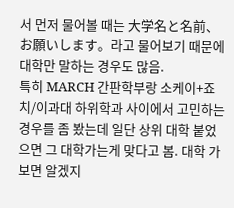서 먼저 물어볼 때는 大学名と名前、お願いします。라고 물어보기 때문에 대학만 말하는 경우도 많음.
특히 MARCH 간판학부랑 소케이+죠치/이과대 하위학과 사이에서 고민하는 경우를 좀 봤는데 일단 상위 대학 붙었으면 그 대학가는게 맞다고 봄. 대학 가보면 알겠지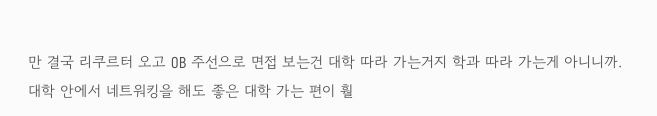만 결국 리쿠르터 오고 OB 주선으로 면접 보는건 대학 따라 가는거지 학과 따라 가는게 아니니까. 대학 안에서 네트워킹을 해도 좋은 대학 가는 편이 훨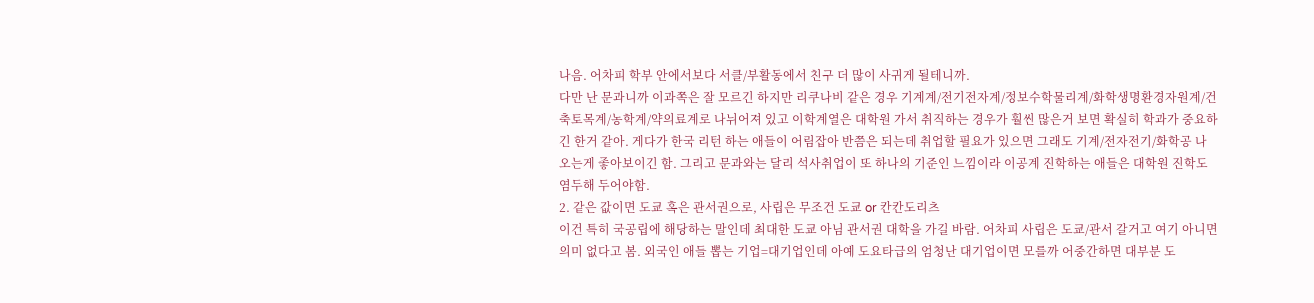나음. 어차피 학부 안에서보다 서클/부활동에서 친구 더 많이 사귀게 될테니까.
다만 난 문과니까 이과쪽은 잘 모르긴 하지만 리쿠나비 같은 경우 기계계/전기전자계/정보수학물리계/화학생명환경자원계/건축토목계/농학계/약의료계로 나뉘어져 있고 이학계열은 대학원 가서 취직하는 경우가 훨씬 많은거 보면 확실히 학과가 중요하긴 한거 같아. 게다가 한국 리턴 하는 애들이 어림잡아 반쯤은 되는데 취업할 필요가 있으면 그래도 기계/전자전기/화학공 나오는게 좋아보이긴 함. 그리고 문과와는 달리 석사취업이 또 하나의 기준인 느낌이라 이공계 진학하는 애들은 대학원 진학도 염두해 두어야함.
2. 같은 값이면 도쿄 혹은 관서권으로, 사립은 무조건 도쿄 or 칸칸도리츠
이건 특히 국공립에 해당하는 말인데 최대한 도쿄 아님 관서권 대학을 가길 바람. 어차피 사립은 도쿄/관서 갈거고 여기 아니면 의미 없다고 봄. 외국인 애들 뽑는 기업=대기업인데 아예 도요타급의 엄청난 대기업이면 모를까 어중간하면 대부분 도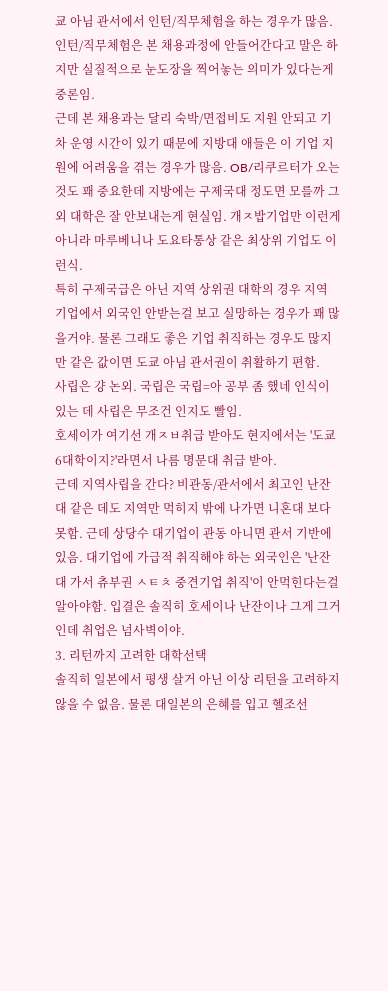쿄 아님 관서에서 인턴/직무체험을 하는 경우가 많음.
인턴/직무체험은 본 채용과정에 안들어간다고 말은 하지만 실질적으로 눈도장을 찍어놓는 의미가 있다는게 중론임.
근데 본 채용과는 달리 숙박/면접비도 지원 안되고 기차 운영 시간이 있기 때문에 지방대 애들은 이 기업 지원에 어려움을 겪는 경우가 많음. OB/리쿠르터가 오는 것도 꽤 중요한데 지방에는 구제국대 정도면 모를까 그 외 대학은 잘 안보내는게 현실임. 개ㅈ밥기업만 이런게 아니라 마루베니나 도요타통상 같은 최상위 기업도 이런식.
특히 구제국급은 아닌 지역 상위권 대학의 경우 지역 기업에서 외국인 안받는걸 보고 실망하는 경우가 꽤 많을거야. 물론 그래도 좋은 기업 취직하는 경우도 많지만 같은 값이면 도쿄 아님 관서권이 취활하기 편함.
사립은 걍 논외. 국립은 국립=아 공부 좀 했네 인식이 있는 데 사립은 무조건 인지도 빨임.
호세이가 여기선 개ㅈㅂ취급 받아도 현지에서는 '도쿄6대학이지?'라면서 나름 명문대 취급 받아.
근데 지역사립을 간다? 비관동/관서에서 최고인 난잔대 같은 데도 지역만 먹히지 밖에 나가면 니혼대 보다 못함. 근데 상당수 대기업이 관동 아니면 관서 기반에 있음. 대기업에 가급적 취직해야 하는 외국인은 '난잔대 가서 츄부권 ㅅㅌㅊ 중견기업 취직'이 안먹힌다는걸 알아야함. 입결은 솔직히 호세이나 난잔이나 그게 그거인데 취업은 넘사벽이야.
3. 리턴까지 고려한 대학선택
솔직히 일본에서 평생 살거 아닌 이상 리턴을 고려하지 않을 수 없음. 물론 대일본의 은혜를 입고 헬조선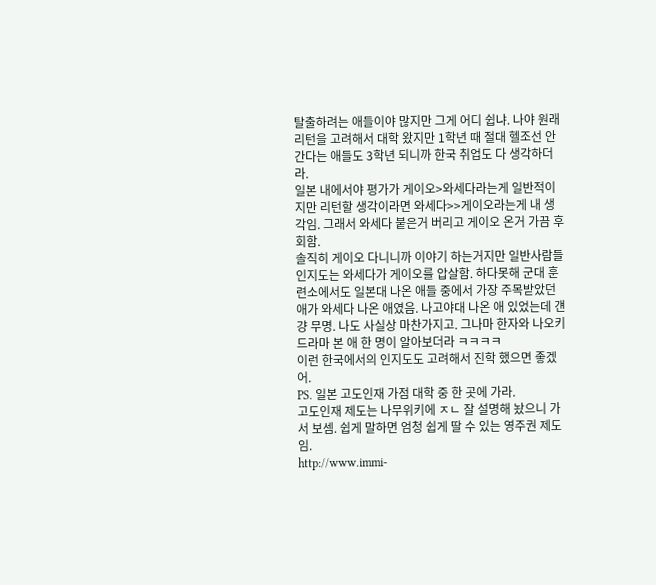탈출하려는 애들이야 많지만 그게 어디 쉽냐. 나야 원래 리턴을 고려해서 대학 왔지만 1학년 때 절대 헬조선 안간다는 애들도 3학년 되니까 한국 취업도 다 생각하더라.
일본 내에서야 평가가 게이오>와세다라는게 일반적이지만 리턴할 생각이라면 와세다>>게이오라는게 내 생각임. 그래서 와세다 붙은거 버리고 게이오 온거 가끔 후회함.
솔직히 게이오 다니니까 이야기 하는거지만 일반사람들 인지도는 와세다가 게이오를 압살함. 하다못해 군대 훈련소에서도 일본대 나온 애들 중에서 가장 주목받았던 애가 와세다 나온 애였음. 나고야대 나온 애 있었는데 걘 걍 무명. 나도 사실상 마찬가지고. 그나마 한자와 나오키 드라마 본 애 한 명이 알아보더라 ㅋㅋㅋㅋ
이런 한국에서의 인지도도 고려해서 진학 했으면 좋겠어.
PS. 일본 고도인재 가점 대학 중 한 곳에 가라.
고도인재 제도는 나무위키에 ㅈㄴ 잘 설명해 놨으니 가서 보셈. 쉽게 말하면 엄청 쉽게 딸 수 있는 영주권 제도임.
http://www.immi-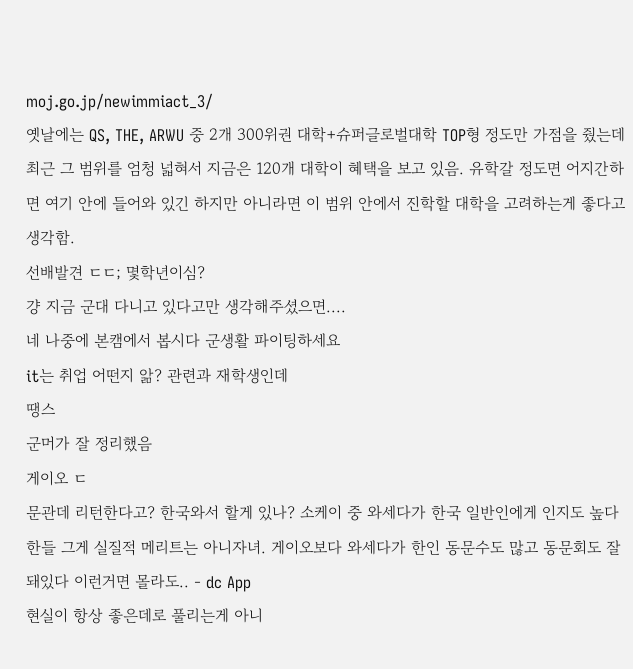moj.go.jp/newimmiact_3/
옛날에는 QS, THE, ARWU 중 2개 300위권 대학+슈퍼글로벌대학 TOP형 정도만 가점을 줬는데 최근 그 범위를 엄청 넓혀서 지금은 120개 대학이 혜택을 보고 있음. 유학갈 정도면 어지간하면 여기 안에 들어와 있긴 하지만 아니라면 이 범위 안에서 진학할 대학을 고려하는게 좋다고 생각함.
선배발견 ㄷㄷ; 몇학년이심?
걍 지금 군대 다니고 있다고만 생각해주셨으면....
네 나중에 본캠에서 봅시다 군생활 파이팅하세요
it는 취업 어떤지 앎? 관련과 재학생인데
땡스
군머가 잘 정리했음
게이오 ㄷ
문관데 리턴한다고? 한국와서 할게 있나? 소케이 중 와세다가 한국 일반인에게 인지도 높다한들 그게 실질적 메리트는 아니자녀. 게이오보다 와세다가 한인 동문수도 많고 동문회도 잘돼있다 이런거면 몰라도.. - dc App
현실이 항상 좋은데로 풀리는게 아니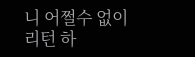니 어쩔수 없이 리턴 하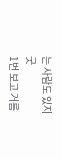는 사람도 있지
굿
1번 보고 거름